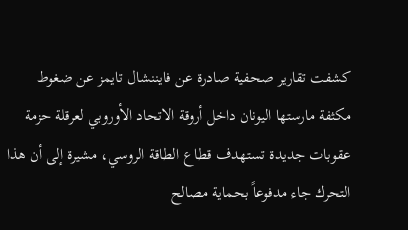كشفت تقارير صحفية صادرة عن فايننشال تايمز عن ضغوط مكثفة مارستها اليونان داخل أروقة الاتحاد الأوروبي لعرقلة حزمة عقوبات جديدة تستهدف قطاع الطاقة الروسي، مشيرة إلى أن هذا التحرك جاء مدفوعاً بحماية مصالح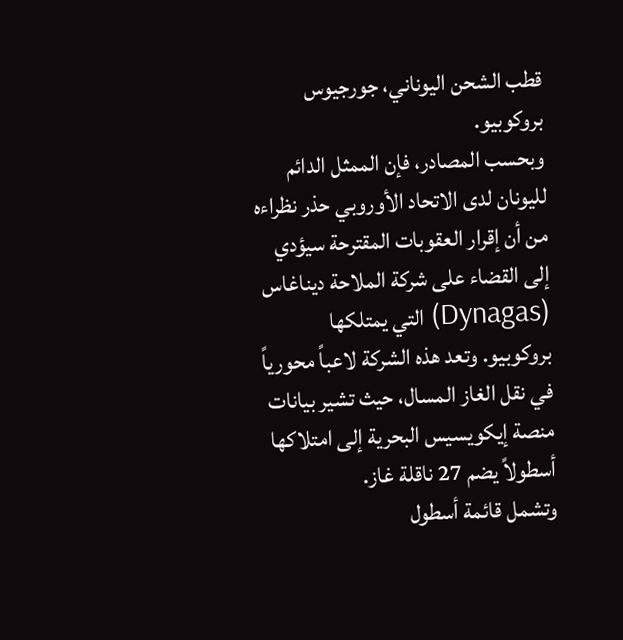قطب الشحن اليوناني، جورجيوس بروكوبيو.
وبحسب المصادر، فإن الممثل الدائم لليونان لدى الاتحاد الأوروبي حذر نظراءه من أن إقرار العقوبات المقترحة سيؤدي إلى القضاء على شركة الملاحة ديناغاس (Dynagas) التي يمتلكها بروكوبيو. وتعد هذه الشركة لاعباً محورياً في نقل الغاز المسال، حيث تشير بيانات منصة إيكويسيس البحرية إلى امتلاكها أسطولاً يضم 27 ناقلة غاز.
وتشمل قائمة أسطول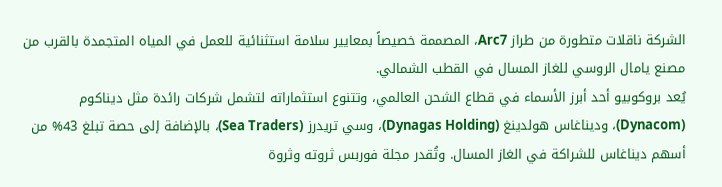الشركة ناقلات متطورة من طراز Arc7، المصممة خصيصاً بمعايير سلامة استثنائية للعمل في المياه المتجمدة بالقرب من مصنع يامال الروسي للغاز المسال في القطب الشمالي.
يُعد بروكوبيو أحد أبرز الأسماء في قطاع الشحن العالمي، وتتنوع استثماراته لتشمل شركات رائدة مثل ديناكوم (Dynacom)، وديناغاس هولدينغ (Dynagas Holding)، وسي تريدرز (Sea Traders)، بالإضافة إلى حصة تبلغ 43% من أسهم ديناغاس للشراكة في الغاز المسال. وتُقدر مجلة فوربس ثروته وثروة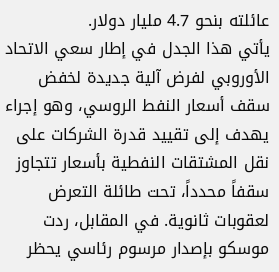عائلته بنحو 4.7 مليار دولار.
يأتي هذا الجدل في إطار سعي الاتحاد الأوروبي لفرض آلية جديدة لخفض سقف أسعار النفط الروسي، وهو إجراء يهدف إلى تقييد قدرة الشركات على نقل المشتقات النفطية بأسعار تتجاوز سقفاً محدداً، تحت طائلة التعرض لعقوبات ثانوية. في المقابل، ردت موسكو بإصدار مرسوم رئاسي يحظر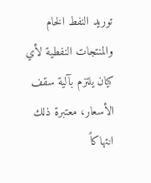توريد النفط الخام والمنتجات النفطية لأي كيان يلتزم بآلية سقف الأسعار، معتبرة ذلك انتهاكاً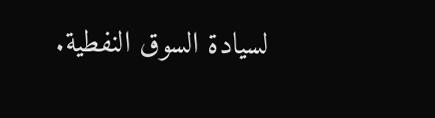لسيادة السوق النفطية.